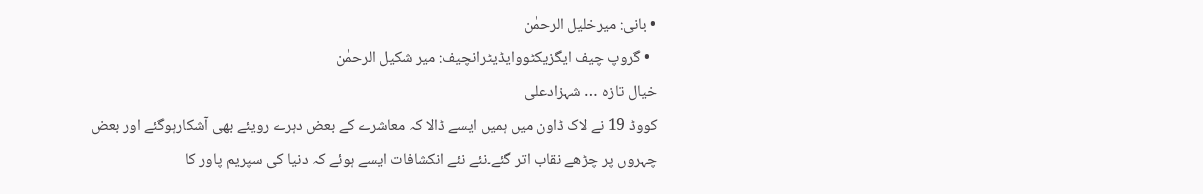• بانی: میرخلیل الرحمٰن
  • گروپ چیف ایگزیکٹووایڈیٹرانچیف: میر شکیل الرحمٰن
خیال تازہ … شہزادعلی
کووڈ 19 نے لاک ڈاون میں ہمیں ایسے ڈالا کہ معاشرے کے بعض دہرے رویئے بھی آشکارہوگئے اور بعض چہروں پر چڑھے نقاب اتر گئے۔نئے نئے انکشافات ایسے ہوئے کہ دنیا کی سپریم پاور کا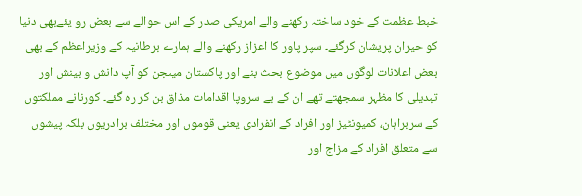خبط عظمت کے خود ساختہ رکھنے والے امریکی صدر کے اس حوالے سے بعض رو یئےبھی دنیا کو حیران پریشان کرگئے۔ سپر پاور کا اعزاز رکھنے والے ہمارے برطانیہ کے وزیراعظم کے بھی بعض اعلانات لوگوں میں موضوع بحث بنے اور پاکستان میںجن کو آپ دانش و بینش اور تبدیلی کا مظہر سمجھتے تھے ان کے بے سروپا اقدامات مذاق بن کر رہ گئے۔ کورنانے مملکتوں کے سربراہان، کمیونٹیز اور افراد کے انفرادی یعنی قوموں اور مختلف برادریوں بلکہ پیشوں سے متعلق افراد کے مزاج اور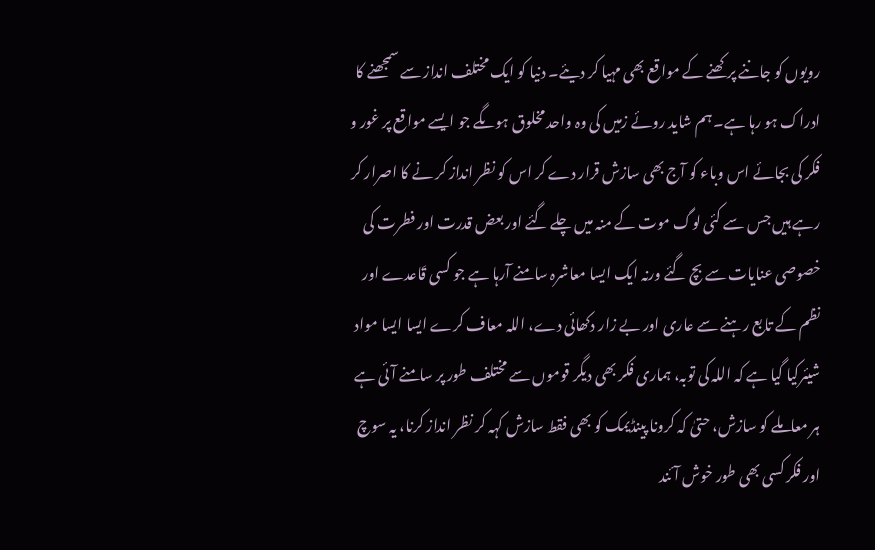رویوں کو جاننے پرکھنے کے مواقع بھی مہیا کر دیئے۔ دنیا کو ایک مختلف انداز سے سمجھنے کا ادراک ہو رہا ہے۔ ہم شاید روئے زمیں کی وہ واحد مخلوق ہوںگے جو ایسے مواقع پر غور و فکر کی بجائے اس وباء کو آج بھی سازش قرار دے کر اس کو نظر انداز کر نے کا اصرار کر رہے ہیں جس سے کئی لوگ موت کے منہ میں چلے گئے اور بعض قدرت اور فطرت کی خصوصی عنایات سے بچ گئے ورنہ ایک ایسا معاشرہ سامنے آرہا ہے جو کسی قَاعدے اور نظم کے تابع رہنے سے عاری اور بے زار دکھائی دے، اللہ معاف کرے ایسا ایسا مواد شیئرکیا گیا ہے کہ اللہ کی توبہ، ہماری فکر بھی دیگر قوموں سے مختلف طور پر سامنے آئی ہے ہر معاملے کو سازش، حتیٰ کہ کرونا پینڈیمک کو بھی فقط سازش کہہ کر نظر انداز کرنا، یہ سوچ اور فکر کسی بھی طور خوش آئند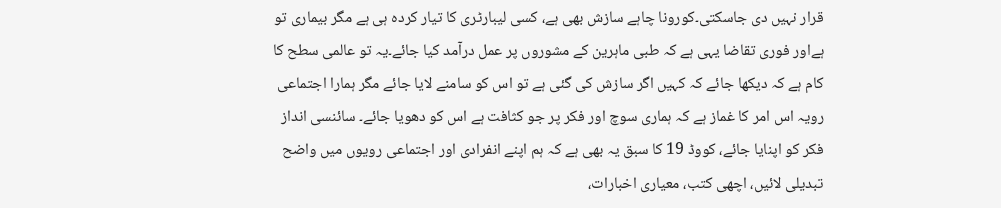قرار نہیں دی جاسکتی۔کورونا چاہے سازش بھی ہے، کسی لیبارٹری کا تیار کردہ ہی ہے مگر بیماری تو ہےاور فوری تقاضا یہی ہے کہ طبی ماہرین کے مشوروں پر عمل درآمد کیا جائے۔یہ تو عالمی سطح کا کام ہے کہ دیکھا جائے کہ کہیں اگر سازش کی گئی ہے تو اس کو سامنے لایا جائے مگر ہمارا اجتماعی رویہ اس امر کا غماز ہے کہ ہماری سوچ اور فکر پر جو کثافت ہے اس کو دھویا جائے۔ سائنسی انداز فکر کو اپنایا جائے، کووڈ 19 کا سبق یہ بھی ہے کہ ہم اپنے انفرادی اور اجتماعی رویوں میں واضح تبدیلی لائیں، اچھی کتب، معیاری اخبارات،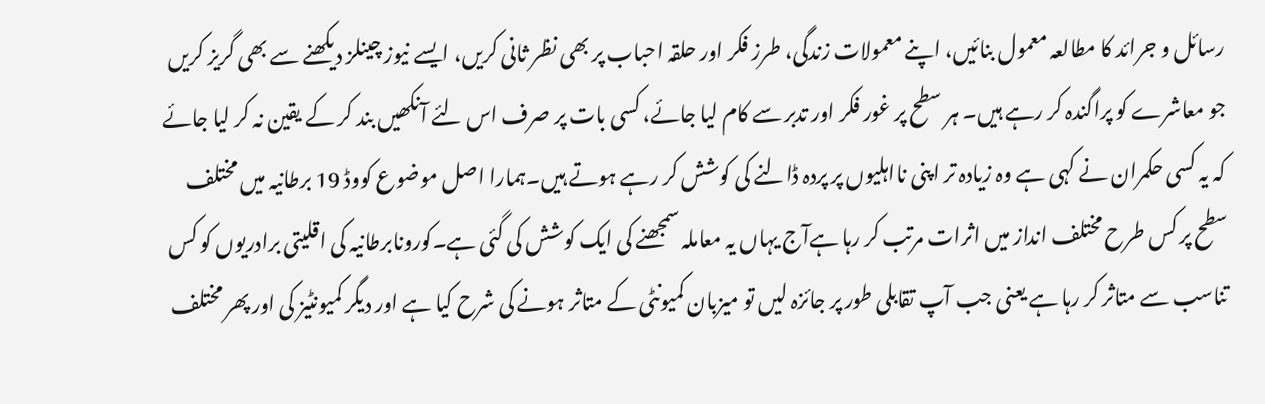رسائل و جرائد کا مطالعہ معمول بنائیں، اپنے معمولات زندگی، طرز فکر اور حلقہ احباب پر بھی نظر ثانی کریں، ایسے نیوز چینلز دیکھنے سے بھی گریز کریں جو معاشرے کو پراگندہ کر رہے ہیں۔ ہر سطح پر غور فکر اور تدبر سے کام لیا جائے، کسی بات پر صرف اس لئے آنکھیں بند کر کے یقین نہ کر لیا جائے کہ یہ کسی حکمران نے کہی ہے وہ زیادہ تر اپنی نااہلیوں پر پردہ ڈالنے کی کوشش کر رہے ہوتے ہیں۔ہمارا اصل موضوع کووڈ 19 برطانیہ میں مختلف سطح پر کس طرح مختلف انداز میں اثرات مرتب کر رہا ہےآج یہاں یہ معاملہ سمجھنے کی ایک کوشش کی گئی ہے۔کورونابرطانیہ کی اقلیتی برادریوں کو کس تناسب سے متاثر کر رہا ہے یعنی جب آپ تقابلی طور پر جائزہ لیں تو میزبان کمیونٹی کے متاثر ہونے کی شرح کیا ہے اور دیگر کمیونٹیز کی اور پھر مختلف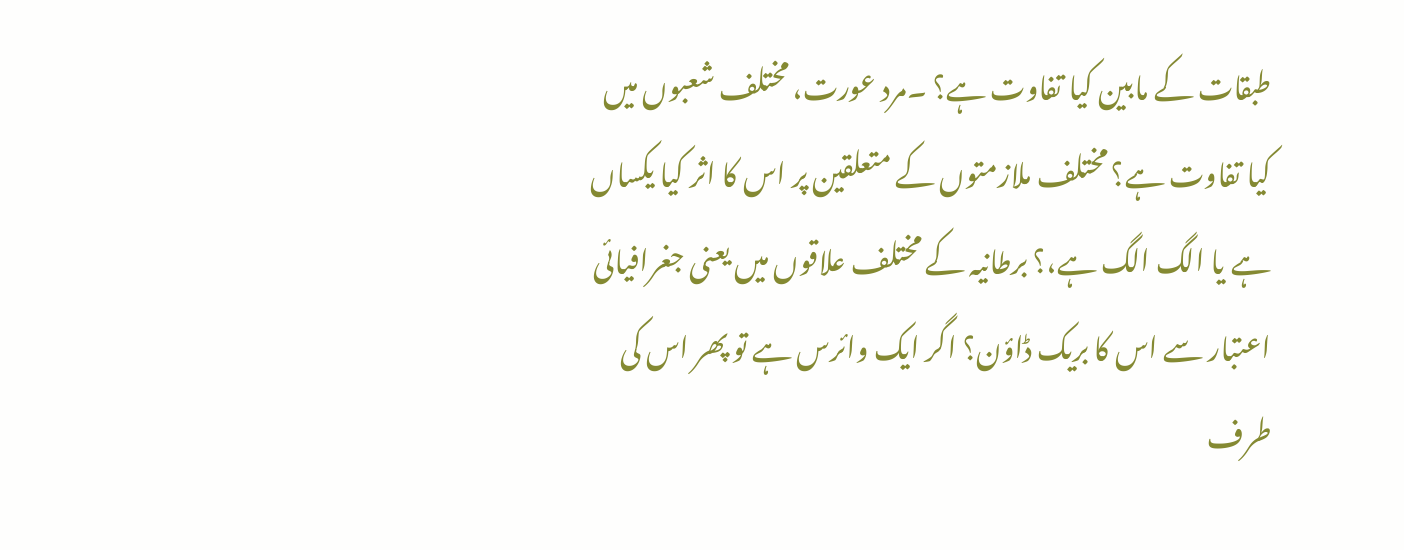طبقات کے مابین کیا تفاوت ہے؟ ۔مرد عورت، مختلف شعبوں میں کیا تفاوت ہے؟ مختلف ملازمتوں کے متعلقین پر اس کا اثر کیا یکساں ہے یا الگ الگ ہے،؟ برطانیہ کے مختلف علاقوں میں یعنی جغرافیائی اعتبار سے اس کا بریک ڈاؤن؟ اگر ایک وائرس ہے تو پھر اس کی طرف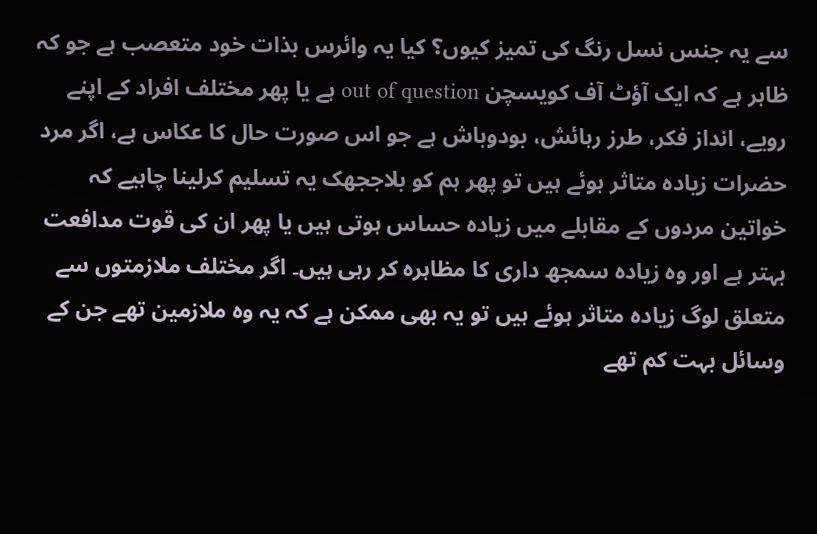سے یہ جنس نسل رنگ کی تمیز کیوں؟ کیا یہ وائرس بذات خود متعصب ہے جو کہ ظاہر ہے کہ ایک آؤٹ آف کویسچن out of question ہے یا پھر مختلف افراد کے اپنے رویے، انداز فکر، طرز رہائش، بودوباش ہے جو اس صورت حال کا عکاس ہے، اگر مرد حضرات زیادہ متاثر ہوئے ہیں تو پھر ہم کو بلاججھک یہ تسلیم کرلینا چاہیے کہ خواتین مردوں کے مقابلے میں زیادہ حساس ہوتی ہیں یا پھر ان کی قوت مدافعت بہتر ہے اور وہ زیادہ سمجھ داری کا مظاہرہ کر رہی ہیں۔ اگر مختلف ملازمتوں سے متعلق لوگ زیادہ متاثر ہوئے ہیں تو یہ بھی ممکن ہے کہ یہ وہ ملازمین تھے جن کے وسائل بہت کم تھے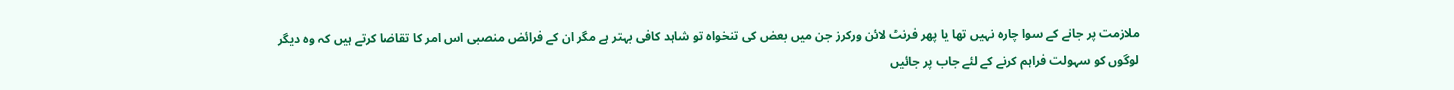ملازمت پر جانے کے سوا چارہ نہیں تھا یا پھر فرنٹ لائن ورکرز جن میں بعض کی تنخواہ تو شاہد کافی بہتر ہے مگر ان کے فرائض منصبی اس امر کا تقاضا کرتے ہیں کہ وہ دیگر لوگوں کو سہولت فراہم کرنے کے لئے جاب پر جائیں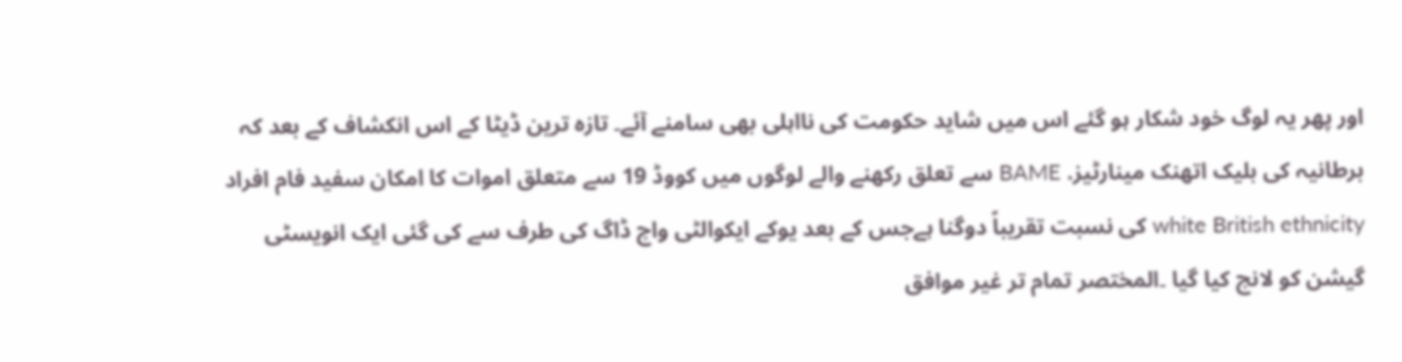اور پھر یہ لوگ خود شکار ہو گئے اس میں شاید حکومت کی نااہلی بھی سامنے آئے۔ تازہ ترین ڈیٹا کے اس انکشاف کے بعد کہ برطانیہ کی بلیک اتھنک مینارٹیز. BAME سے تعلق رکھنے والے لوگوں میں کووڈ 19 سے متعلق اموات کا امکان سفید فام افراد white British ethnicity کی نسبت تقریباً دوگنا ہےجس کے بعد یوکے ایکوالٹی واچ ڈاگ کی طرف سے کی گئی ایک انویسٹی گیشن کو لانچ کیا گیا ۔المختصر تمام تر غیر موافق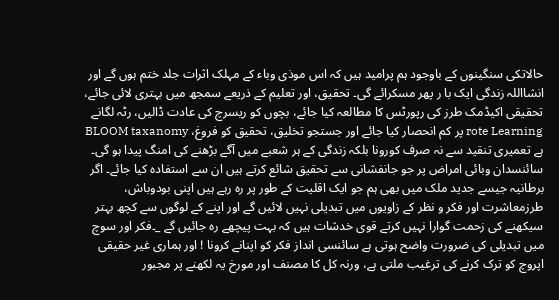حالاتکی سنگینوں کے باوجود ہم پرامید ہیں کہ اس موذی وباء کے مہلک اثرات جلد ختم ہوں گے اور انشااللہ زندگی ایک با ر پھر مسکرائے گی۔ تحقیق، اور تعلیم کے ذریعے سمجھ میں بہتری لائی جائے، تحقیقی اکیڈمک طرز کی رپورٹس کا مطالعہ کیا جائے، بچوں کو ریسرچ کی عادت ڈالیں، رٹہ لگانے rote Learning پر کم انحصار کیا جائے اور جستجو تخلیق، تحقیق کو فروغ، BLOOM taxanomy ہے تعمیری تنقید سے نہ صرف کورونا بلکہ زندگی کے ہر شعبے میں آگے بڑھنے کی امنگ پیدا ہو گی۔ سائنسدان وبائی امراض پر جو جانفشانی سے تحقیق شائع کرتے ہیں ان سے استفادہ کیا جائے۔ اگر برطانیہ جیسے جدید ملک میں بھی ہم جو ایک اقلیت کے طور پر رہ رہے ہیں اپنی بودوباش، طرزمعاشرت اور فکر و نظر کے زاویوں میں تبدیلی نہیں لائیں گے اور اپنے کے لوگوں سے کچھ بہتر سیکھنے کی زحمت گوارا نہیں کرتے قوی خدشات ہیں کہ بہت پیچھے رہ جائیں گے _۔فکر اور سوچ میں تبدیلی کی ضرورت واضح ہوتی ہے سائنسی انداز فکر کو اپنانے کرونا ! اور ہماری غیر حقیقی اپروچ کو ترک کرنے کی ترغیب ملتی ہے، ورنہ کل کا مصنف اور مورخ یہ لکھنے پر مجبور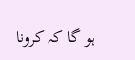ہو گا کہ کرونا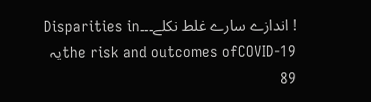! اندازے سارے غلط نکلے۔۔۔Disparities in the risk and outcomes ofCOVID-19یہ 89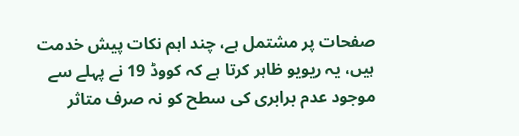صفحات پر مشتمل ہے، چند اہم نکات پیش خدمت ہیں، یہ ریویو ظاہر کرتا ہے کہ کووڈ 19 نے پہلے سے موجود عدم برابری کی سطح کو نہ صرف متاثر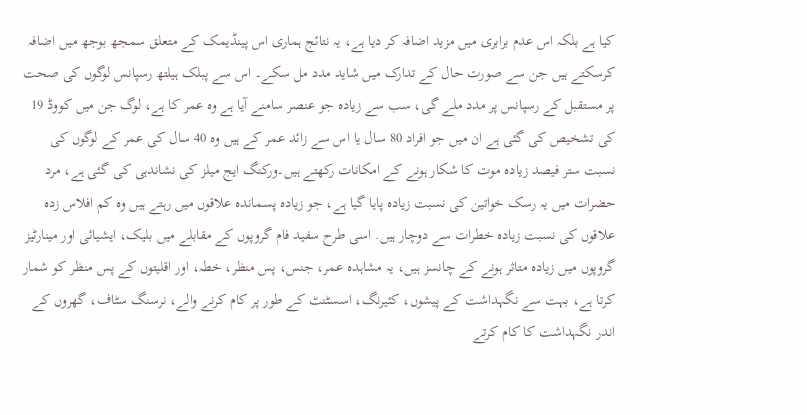کیا ہے بلکہ اس عدم برابری میں مزید اضافہ کر دیا ہے، یہ نتائج ہماری اس پینڈیمک کے متعلق سمجھ بوجھ میں اضافہ کرسکتے ہیں جن سے صورت حال کے تدارک میں شاید مدد مل سکے۔ اس سے پبلک ہیلتھ رسپانس لوگوں کی صحت پر مستقبل کے رسپانس پر مدد ملے گی، سب سے زیادہ جو عنصر سامنے آیا ہے وہ عمر کا ہے، لوگ جن میں کووڈ 19 کی تشخیص کی گئی ہے ان میں جو افراد 80 سال یا اس سے زائد عمر کے ہیں وہ 40 سال کی عمر کے لوگوں کی نسبت ستر فیصد زیادہ موت کا شکار ہونے کے امکانات رکھتے ہیں۔ورکنگ ایج میلز کی نشاندہی کی گئی ہے، مرد حضرات میں یہ رسک خواتین کی نسبت زیادہ پایا گیا ہے، جو زیادہ پسماندہ علاقوں میں رہتے ہیں وہ کم افلاس زدہ علاقوں کی نسبت زیادہ خطرات سے دوچار ہیں. اسی طرح سفید فام گروپوں کے مقابلے میں بلیک، ایشیائی اور مینارٹیز گروپوں میں زیادہ متاثر ہونے کے چانسز ہیں، یہ مشاہدہ عمر، جنس، پس منظر، خطہ، اور اقلیتوں کے پس منظر کو شمار کرتا ہے، بہت سے نگہداشت کے پیشوں، کئیرنگ، اسسٹنٹ کے طور پر کام کرنے والے، نرسنگ سٹاف، گھروں کے اندر نگہداشت کا کام کرتے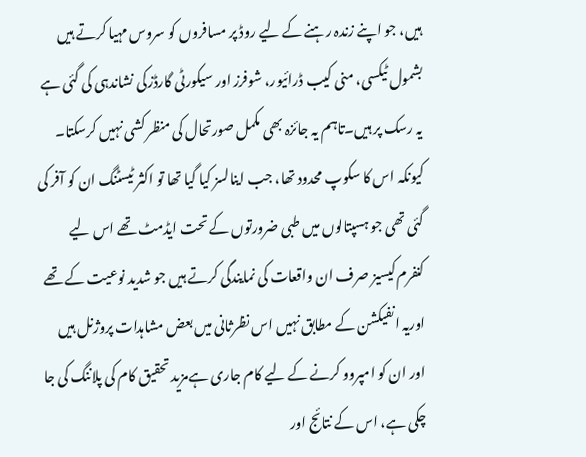ہیں، جو اپنے زندہ رہنے کے لیے روڈ پر مسافروں کو سروس مہیا کرتے ہیں بشمول ٹیکسی، منی کیب ڈرائیور، شوفرز اور سیکورٹی گارڈزکی نشاندہی کی گئی ہے یہ رسک پر ہیں۔تاہم یہ جائزہ بھی مکمل صورتحال کی منظر کشی نہیں کرسکتا۔ کیونکہ اس کا سکوپ محدود تھا، جب اینالسز کیا گیا تھا تو اکثر ٹیسٹنگ ان کو آفر کی گئی تھی جو ہسپتالوں میں طبی ضرورتوں کے تحت ایڈمٹ تھے اس لیے کنفرم کیسیز صرف ان واقعات کی نمایندگی کرتے ہیں جو شدید نوعیت کے تھے اوریہ انفیکشن کے مطابق نہیں اس نظرثانی میں بعض مشاہدات پروژنل ہیں اور ان کو امپروو کرنے کے لیے کام جاری ہےمزید تحقیق کام کی پلاننگ کی جا چکی ہے، اس کے نتائج اور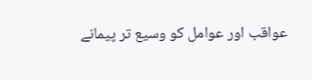عواقب اور عوامل کو وسیع تر پیمانے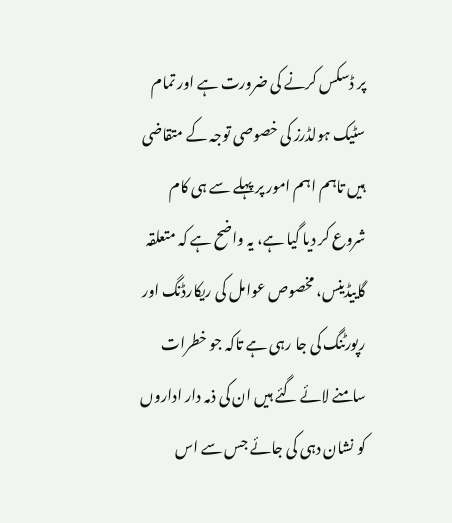پر ڈسکس کرنے کی ضرورت ہے اور تمام سٹیک ہولڈرز کی خصوصی توجہ کے متقاضی ہیں تاہم اہم امور پر پہلے سے ہی کام شروع کر دیا گیا ہے، یہ واضح ہے کہ متعلقہ گاییڈینس، مخصوص عوامل کی ریکارڈنگ اور رپورٹنگ کی جا رہی ہے تاکہ جو خطرات سامنے لائے گئے ہیں ان کی ذمہ دار اداروں کو نشان دہی کی جائے جس سے اس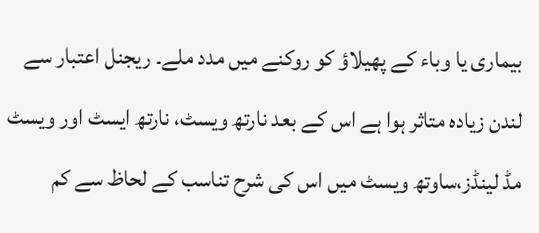بیماری یا وباء کے پھیلاؤ کو روکنے میں مدد ملے۔ ریجنل اعتبار سے لندن زیادہ متاثر ہوا ہے اس کے بعد نارتھ ویسٹ، نارتھ ایسٹ اور ویسٹ مڈ لینڈز،ساوتھ ویسٹ میں اس کی شرح تناسب کے لحاظ سے کم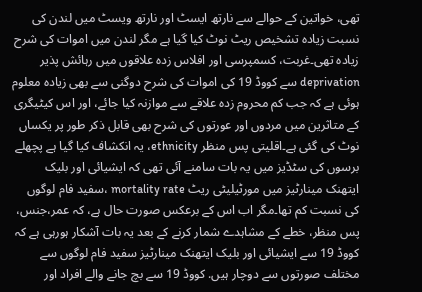تھی، خواتین کے حوالے سے نارتھ ایسٹ اور نارتھ ویسٹ میں لندن کی نسبت زیادہ تشخیص ریٹ نوٹ کیا گیا ہے مگر لندن میں اموات کی شرح زیادہ تھی۔غربت، کسمپرسی اور افلاس زدہ علاقوں میں رہائش پذیر deprivation سے کووڈ 19 کی اموات کی شرح دوگنی سے بھی زیادہ معلوم ہوئی ہے کہ جب کم محروم زدہ علاقے سے موازنہ کیا جائے، اور اس کیٹیگری کے متاثرین میں مردوں اور عورتوں کی شرح بھی قابل ذکر طور پر یکساں نوٹ کی گئی ہے۔اقلیتی پس منظر ethnicity، یہ انکشاف کیا گیا ہے پچھلے برسوں کی سٹڈیز میں یہ بات سامنے آئی تھی کہ ایشیائی اور بلیک ایتھنک مینارٹیز میں مورٹیلیٹی ریٹ mortality rate ،سفید فام لوگوں کی نسبت کم تھا۔مگر اب اس کے برعکس صورت حال ہے، کہ عمر،جنس، پس منظر، خطے کے مشاہدے شمار کرنے کے بعد یہ بات آشکار ہورہی ہے کہ کووڈ 19 سے ایشیائی اور بلیک ایتھنک مینارٹیز سفید فام لوگوں سے مختلف صورتوں سے دوچار ہیں. کووڈ 19 سے بچ جانے والے افراد اور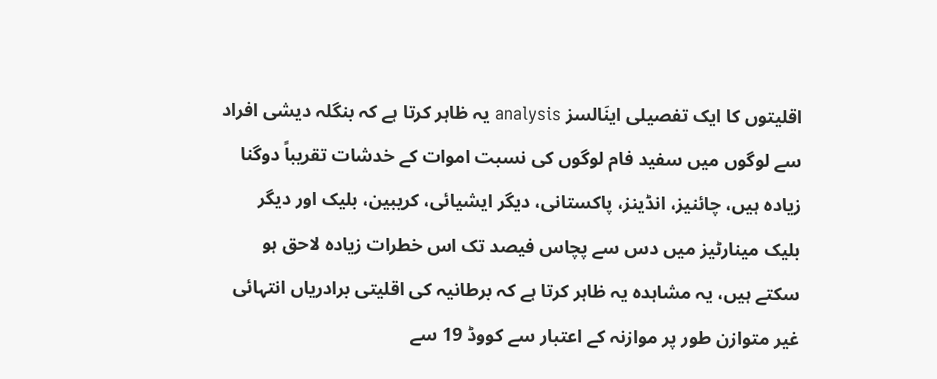اقلیتوں کا ایک تفصیلی اینَالسز analysis یہ ظاہر کرتا ہے کہ بنگلہ دیشی افراد سے لوگوں میں سفید فام لوگوں کی نسبت اموات کے خدشات تقریباً دوگنا زیادہ ہیں، چائنیز، انڈینز، پاکستانی، دیگر ایشیائی، کریبین، بلیک اور دیگر بلیک مینارٹیز میں دس سے پچاس فیصد تک اس خطرات زیادہ لاحق ہو سکتے ہیں، یہ مشاہدہ یہ ظاہر کرتا ہے کہ برطانیہ کی اقلیتی برادریاں انتہائی غیر متوازن طور پر موازنہ کے اعتبار سے کووڈ 19 سے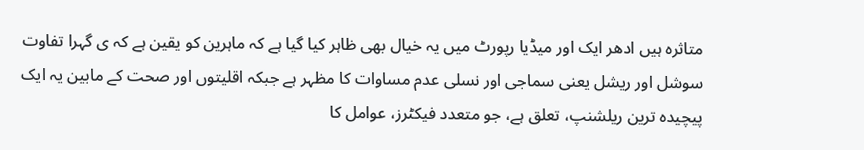متاثرہ ہیں ادھر ایک اور میڈیا رپورٹ میں یہ خیال بھی ظاہر کیا گیا ہے کہ ماہرین کو یقین ہے کہ ی گہرا تفاوت سوشل اور ریشل یعنی سماجی اور نسلی عدم مساوات کا مظہر ہے جبکہ اقلیتوں اور صحت کے مابین یہ ایک پیچیدہ ترین ریلشنپ، تعلق ہے، جو متعدد فیکٹرز، عوامل کا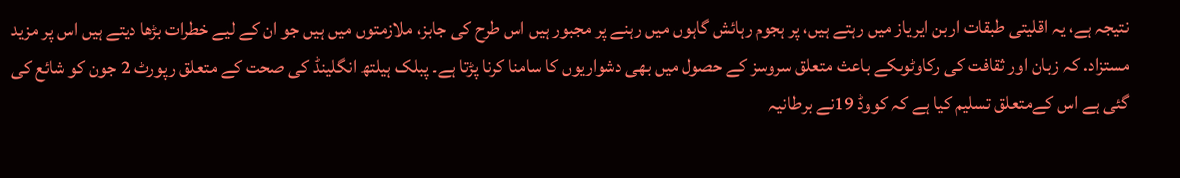نتیجہ ہے، یہ اقلیتی طبقات اربن ایریاز میں رہتے ہیں، پر ہجوم رہائش گاہوں میں رہنے پر مجبور ہیں اس طرح کی جابز، ملازمتوں میں ہیں جو ان کے لیے خطرات بڑھا دیتے ہیں اس پر مزید مستزاد. کہ زبان اور ثقافت کی رکاوٹوںکے باعث متعلق سروسز کے حصول میں بھی دشواریوں کا سامنا کرنا پڑتا ہے۔ پبلک ہیلتھ انگلینڈ کی صحت کے متعلق رپورٹ 2 جون کو شائع کی گئی ہے اس کےمتعلق تسلیم کیا ہے کہ کووڈ 19نے برطانیہ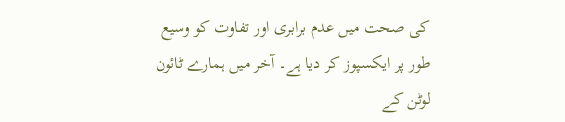کی صحت میں عدم برابری اور تفاوت کو وسیع طور پر ایکسپوز کر دیا ہے۔ آخر میں ہمارے ٹائون لوٹن کے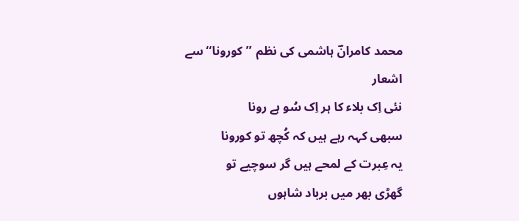محمد کامرانؔ ہاشمی کی نظم ’’کورونا‘‘ سے اشعار
نئی اِک بلاء کا ہر اِک سُو ہے رونا
سبھی کہہ رہے ہیں کہ کُچھ تو کورونا
یہ عِبرت کے لمحے ہیں گر سوچیے تو
گھڑی بھر میں برباد شاہوں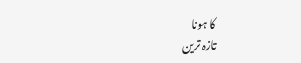کا ہونا
تازہ ترین